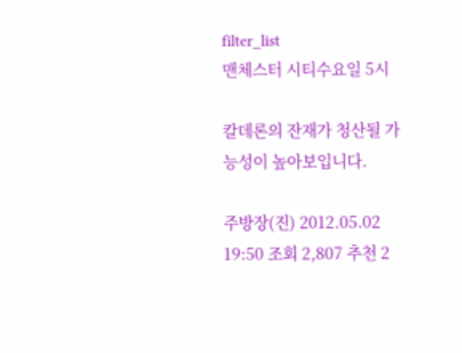filter_list
맨체스터 시티수요일 5시

칼데론의 잔재가 청산될 가능성이 높아보입니다.

주방장(진) 2012.05.02 19:50 조회 2,807 추천 2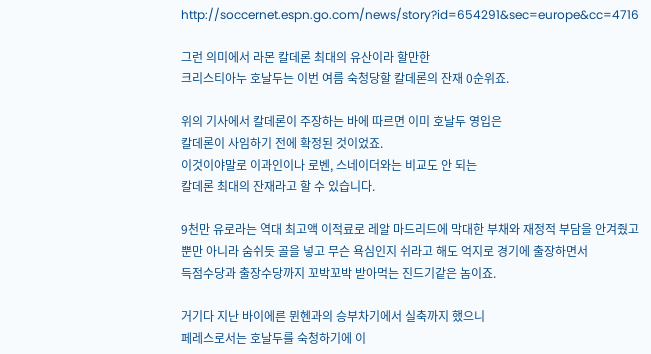http://soccernet.espn.go.com/news/story?id=654291&sec=europe&cc=4716

그런 의미에서 라몬 칼데론 최대의 유산이라 할만한
크리스티아누 호날두는 이번 여름 숙청당할 칼데론의 잔재 0순위죠.

위의 기사에서 칼데론이 주장하는 바에 따르면 이미 호날두 영입은
칼데론이 사임하기 전에 확정된 것이었죠.
이것이야말로 이과인이나 로벤, 스네이더와는 비교도 안 되는
칼데론 최대의 잔재라고 할 수 있습니다.

9천만 유로라는 역대 최고액 이적료로 레알 마드리드에 막대한 부채와 재정적 부담을 안겨줬고
뿐만 아니라 숨쉬듯 골을 넣고 무슨 욕심인지 쉬라고 해도 억지로 경기에 출장하면서
득점수당과 출장수당까지 꼬박꼬박 받아먹는 진드기같은 놈이죠.

거기다 지난 바이에른 뮌헨과의 승부차기에서 실축까지 했으니
페레스로서는 호날두를 숙청하기에 이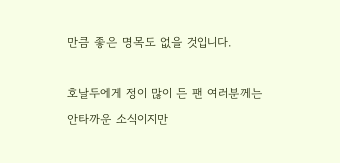만큼 좋은 명목도 없을 것입니다.

호날두에게 정이 많이 든 팬 여러분께는 안타까운 소식이지만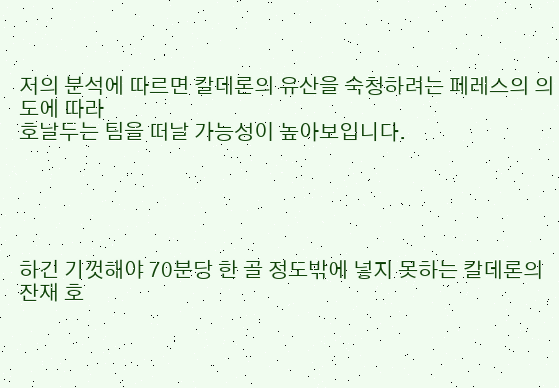저의 분석에 따르면 칼데론의 유산을 숙청하려는 페레스의 의도에 따라
호날두는 팀을 떠날 가능성이 높아보입니다.





하긴 기껏해야 70분당 한 골 정도밖에 넣지 못하는 칼데론의 잔재 호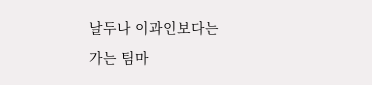날두나 이과인보다는
가는 팀마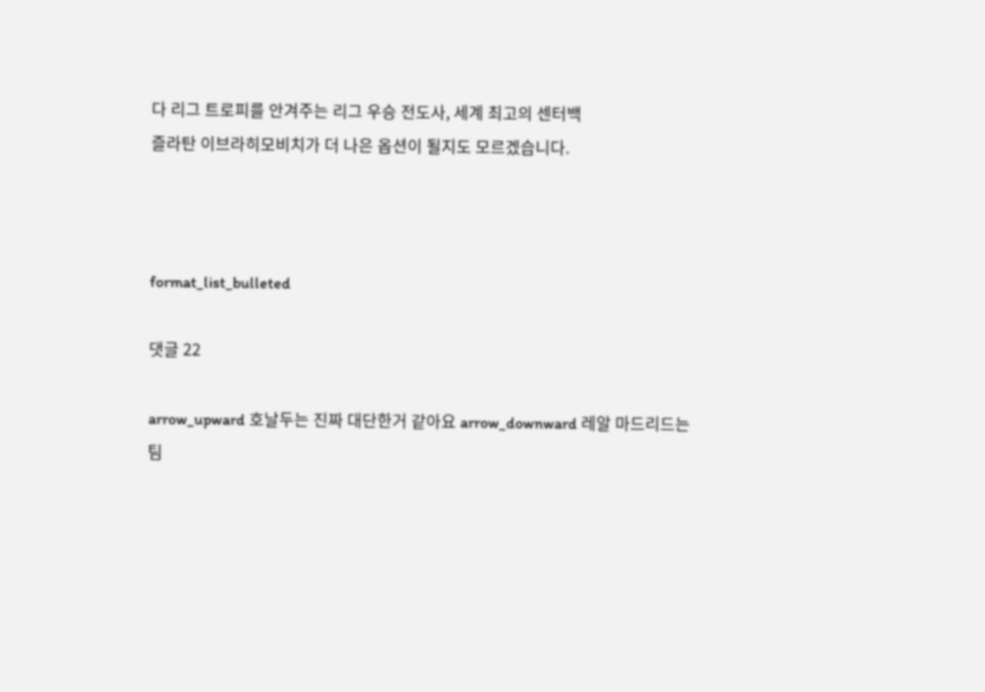다 리그 트로피를 안겨주는 리그 우승 전도사, 세계 최고의 센터백
즐라탄 이브라히모비치가 더 나은 옵션이 될지도 모르겠습니다.



format_list_bulleted

댓글 22

arrow_upward 호날두는 진짜 대단한거 같아요 arrow_downward 레알 마드리드는 팀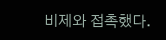비제와 접촉했다.